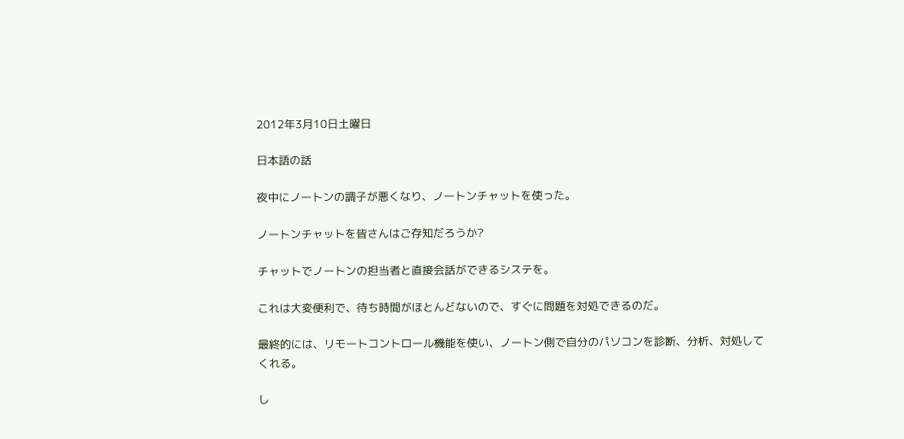2012年3月10日土曜日

日本語の話

夜中にノートンの調子が悪くなり、ノートンチャットを使った。

ノートンチャットを皆さんはご存知だろうか?

チャットでノートンの担当者と直接会話ができるシステを。

これは大変便利で、待ち時間がほとんどないので、すぐに問題を対処できるのだ。

最終的には、リモートコントロール機能を使い、ノートン側で自分のパソコンを診断、分析、対処してくれる。

し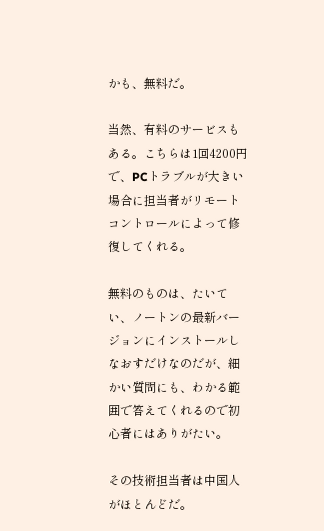かも、無料だ。

当然、有料のサービスもある。こちらは1回4200円で、PCトラブルが大きい場合に担当者がリモートコントロールによって修復してくれる。

無料のものは、たいてい、ノートンの最新バージョンにインストールしなおすだけなのだが、細かい質問にも、わかる範囲で答えてくれるので初心者にはありがたい。

その技術担当者は中国人がほとんどだ。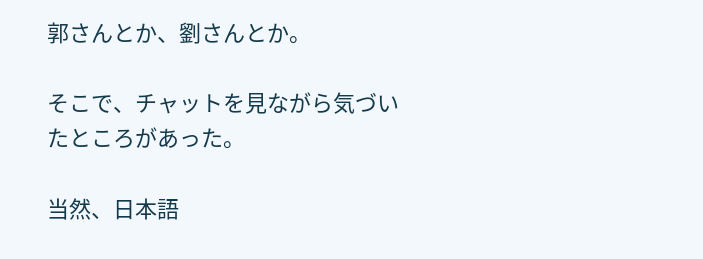郭さんとか、劉さんとか。

そこで、チャットを見ながら気づいたところがあった。

当然、日本語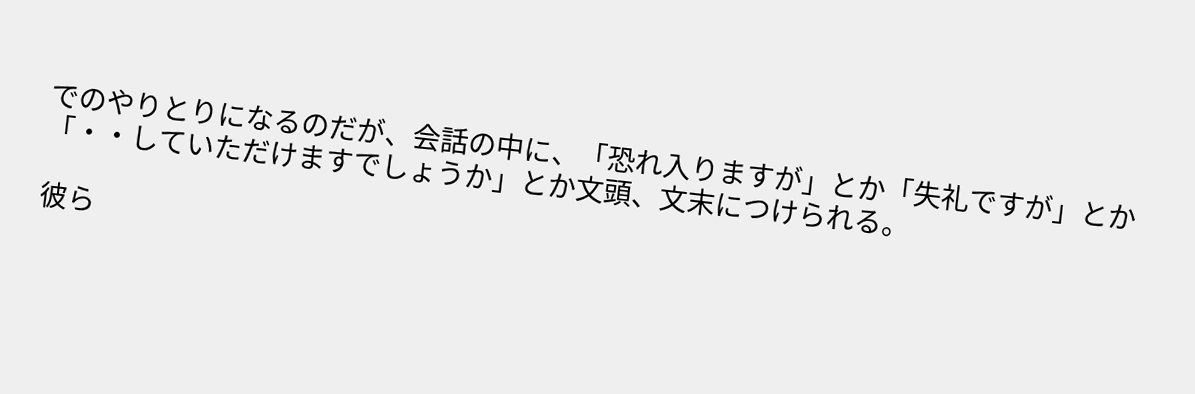でのやりとりになるのだが、会話の中に、「恐れ入りますが」とか「失礼ですが」とか「・・していただけますでしょうか」とか文頭、文末につけられる。

彼ら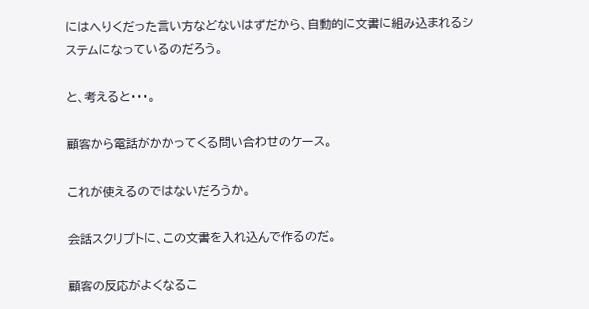にはへりくだった言い方などないはずだから、自動的に文書に組み込まれるシステムになっているのだろう。

と、考えると・・・。

顧客から電話がかかってくる問い合わせのケース。

これが使えるのではないだろうか。

会話スクリプトに、この文書を入れ込んで作るのだ。

顧客の反応がよくなるこ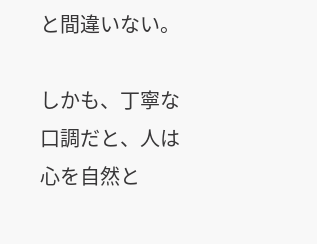と間違いない。

しかも、丁寧な口調だと、人は心を自然と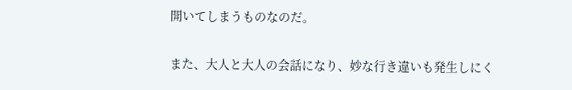開いてしまうものなのだ。

また、大人と大人の会話になり、妙な行き違いも発生しにく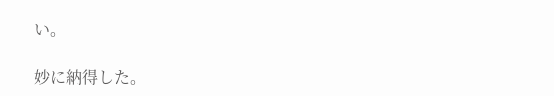い。

妙に納得した。